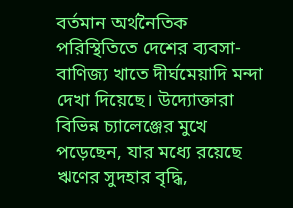বর্তমান অর্থনৈতিক পরিস্থিতিতে দেশের ব্যবসা-বাণিজ্য খাতে দীর্ঘমেয়াদি মন্দা দেখা দিয়েছে। উদ্যোক্তারা বিভিন্ন চ্যালেঞ্জের মুখে পড়েছেন, যার মধ্যে রয়েছে ঋণের সুদহার বৃদ্ধি,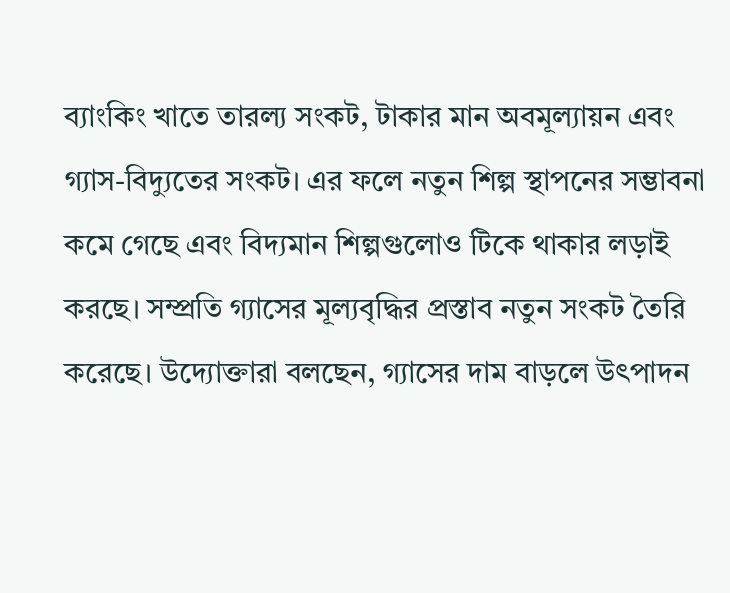ব্যাংকিং খাতে তারল্য সংকট, টাকার মান অবমূল্যায়ন এবং গ্যাস-বিদ্যুতের সংকট। এর ফলে নতুন শিল্প স্থাপনের সম্ভাবনা কমে গেছে এবং বিদ্যমান শিল্পগুলোও টিকে থাকার লড়াই করছে। সম্প্রতি গ্যাসের মূল্যবৃদ্ধির প্রস্তাব নতুন সংকট তৈরি করেছে। উদ্যোক্তারা বলছেন, গ্যাসের দাম বাড়লে উৎপাদন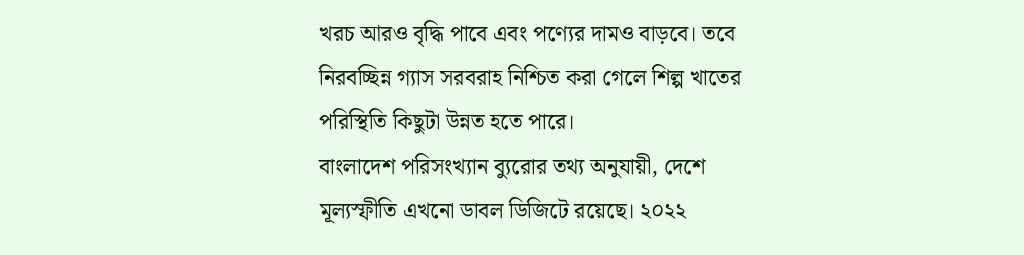খরচ আরও বৃদ্ধি পাবে এবং পণ্যের দামও বাড়বে। তবে নিরবচ্ছিন্ন গ্যাস সরবরাহ নিশ্চিত করা গেলে শিল্প খাতের পরিস্থিতি কিছুটা উন্নত হতে পারে।
বাংলাদেশ পরিসংখ্যান ব্যুরোর তথ্য অনুযায়ী, দেশে মূল্যস্ফীতি এখনো ডাবল ডিজিটে রয়েছে। ২০২২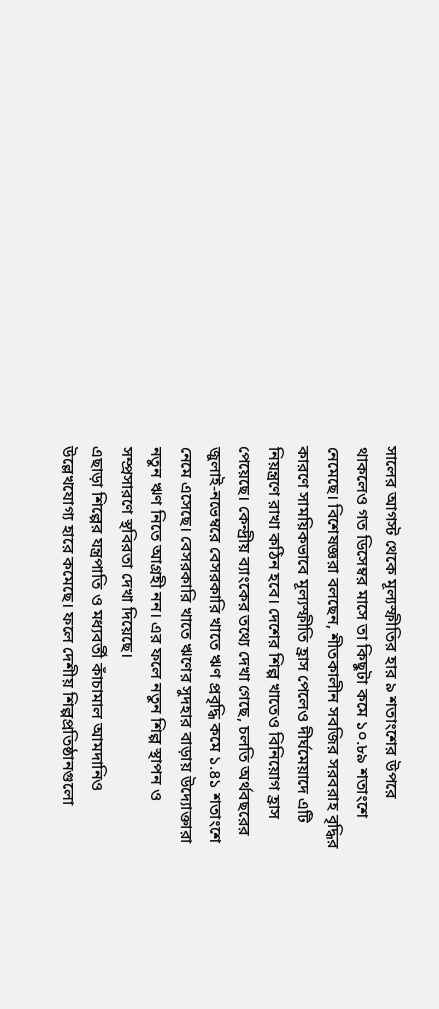সালের আগস্ট থেকে মূল্যস্ফীতির হার ৯ শতাংশের উপরে থাকলেও গত ডিসেম্বর মাসে তা কিছুটা কমে ১০.৮৯ শতাংশে নেমেছে। বিশেষজ্ঞরা বলছেন, শীতকালীন সবজির সরবরাহ বৃদ্ধির কারণে সাময়িকভাবে মূল্যস্ফীতি হ্রাস পেলেও দীর্ঘমেয়াদে এটি নিয়ন্ত্রণে রাখা কঠিন হবে। দেশের শিল্প খাতেও বিনিয়োগ হ্রাস পেয়েছে। কেন্দ্রীয় ব্যাংকের তথ্যে দেখা গেছে, চলতি অর্থবছরের জুলাই-নভেম্বরে বেসরকারি খাতে ঋণ প্রবৃদ্ধি কমে ১.৪১ শতাংশে নেমে এসেছে। বেসরকারি খাতে ঋণের সুদহার বাড়ায় উদ্যোক্তারা নতুন ঋণ নিতে আগ্রহী নন। এর ফলে নতুন শিল্প স্থাপন ও সম্প্রসারণে স্থবিরতা দেখা দিয়েছে।
এছাড়া শিল্পের যন্ত্রপাতি ও মধ্যবর্তী কাঁচামাল আমদানিও উল্লেখযোগ্য হারে কমেছে। ফলে দেশীয় শিল্পপ্রতিষ্ঠানগুলো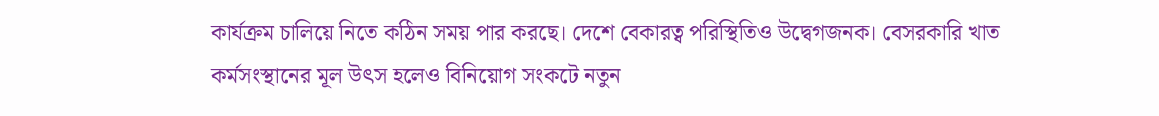কার্যক্রম চালিয়ে নিতে কঠিন সময় পার করছে। দেশে বেকারত্ব পরিস্থিতিও উদ্বেগজনক। বেসরকারি খাত কর্মসংস্থানের মূল উৎস হলেও বিনিয়োগ সংকটে নতুন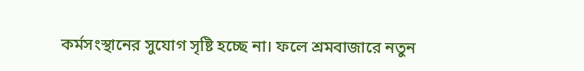কর্মসংস্থানের সুযোগ সৃষ্টি হচ্ছে না। ফলে শ্রমবাজারে নতুন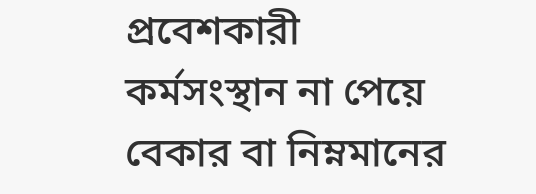প্রবেশকারী কর্মসংস্থান না পেয়ে বেকার বা নিম্নমানের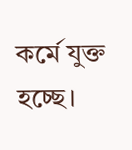কর্মে যুক্ত হচ্ছে।